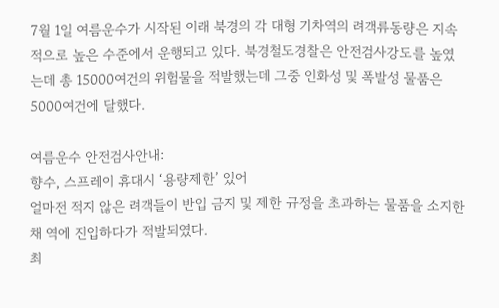7월 1일 여름운수가 시작된 이래 북경의 각 대형 기차역의 려객류동량은 지속적으로 높은 수준에서 운행되고 있다. 북경철도경찰은 안전검사강도를 높였는데 총 15000여건의 위험물을 적발했는데 그중 인화성 및 폭발성 물품은 5000여건에 달했다.

여름운수 안전검사안내:
향수, 스프레이 휴대시 ‘용량제한’ 있어
얼마전 적지 않은 려객들이 반입 금지 및 제한 규정을 초과하는 물품을 소지한 채 역에 진입하다가 적발되였다.
최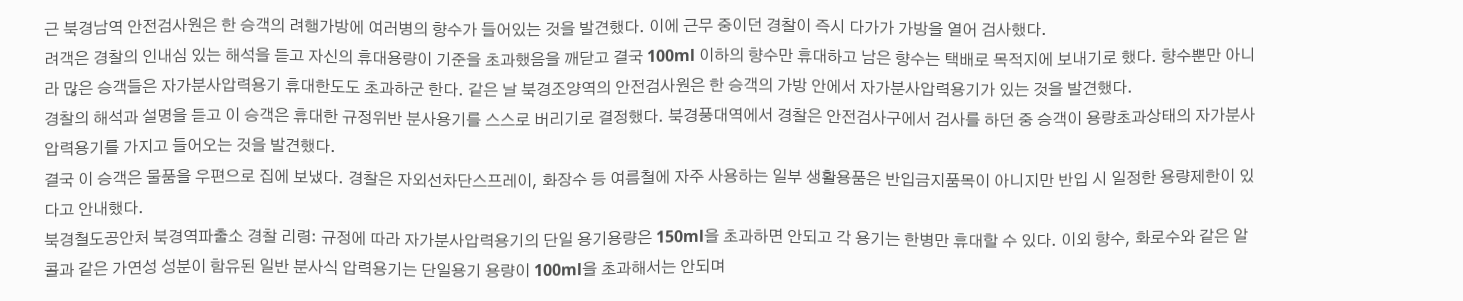근 북경남역 안전검사원은 한 승객의 려행가방에 여러병의 향수가 들어있는 것을 발견했다. 이에 근무 중이던 경찰이 즉시 다가가 가방을 열어 검사했다.
려객은 경찰의 인내심 있는 해석을 듣고 자신의 휴대용량이 기준을 초과했음을 깨닫고 결국 100ml 이하의 향수만 휴대하고 남은 향수는 택배로 목적지에 보내기로 했다. 향수뿐만 아니라 많은 승객들은 자가분사압력용기 휴대한도도 초과하군 한다. 같은 날 북경조양역의 안전검사원은 한 승객의 가방 안에서 자가분사압력용기가 있는 것을 발견했다.
경찰의 해석과 설명을 듣고 이 승객은 휴대한 규정위반 분사용기를 스스로 버리기로 결정했다. 북경풍대역에서 경찰은 안전검사구에서 검사를 하던 중 승객이 용량초과상태의 자가분사압력용기를 가지고 들어오는 것을 발견했다.
결국 이 승객은 물품을 우편으로 집에 보냈다. 경찰은 자외선차단스프레이, 화장수 등 여름철에 자주 사용하는 일부 생활용품은 반입금지품목이 아니지만 반입 시 일정한 용량제한이 있다고 안내했다.
북경철도공안처 북경역파출소 경찰 리령: 규정에 따라 자가분사압력용기의 단일 용기용량은 150ml을 초과하면 안되고 각 용기는 한병만 휴대할 수 있다. 이외 향수, 화로수와 같은 알콜과 같은 가연성 성분이 함유된 일반 분사식 압력용기는 단일용기 용량이 100ml을 초과해서는 안되며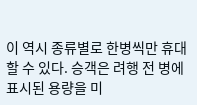이 역시 종류별로 한병씩만 휴대할 수 있다. 승객은 려행 전 병에 표시된 용량을 미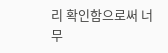리 확인함으로써 너무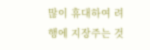많이 휴대하여 려행에 지장주는 것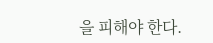을 피해야 한다.